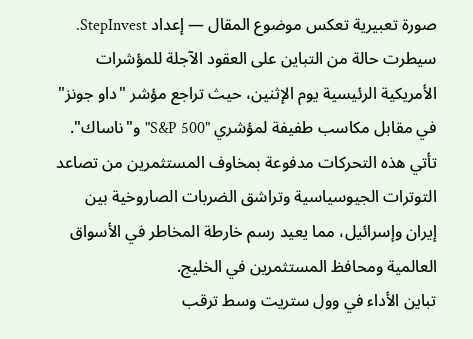صورة تعبيرية تعكس موضوع المقال — إعداد StepInvest.
سيطرت حالة من التباين على العقود الآجلة للمؤشرات الأمريكية الرئيسية يوم الإثنين، حيث تراجع مؤشر "داو جونز" في مقابل مكاسب طفيفة لمؤشري "S&P 500" و"ناساك". تأتي هذه التحركات مدفوعة بمخاوف المستثمرين من تصاعد التوترات الجيوسياسية وتراشق الضربات الصاروخية بين إيران وإسرائيل، مما يعيد رسم خارطة المخاطر في الأسواق العالمية ومحافظ المستثمرين في الخليج.
تباين الأداء في وول ستريت وسط ترقب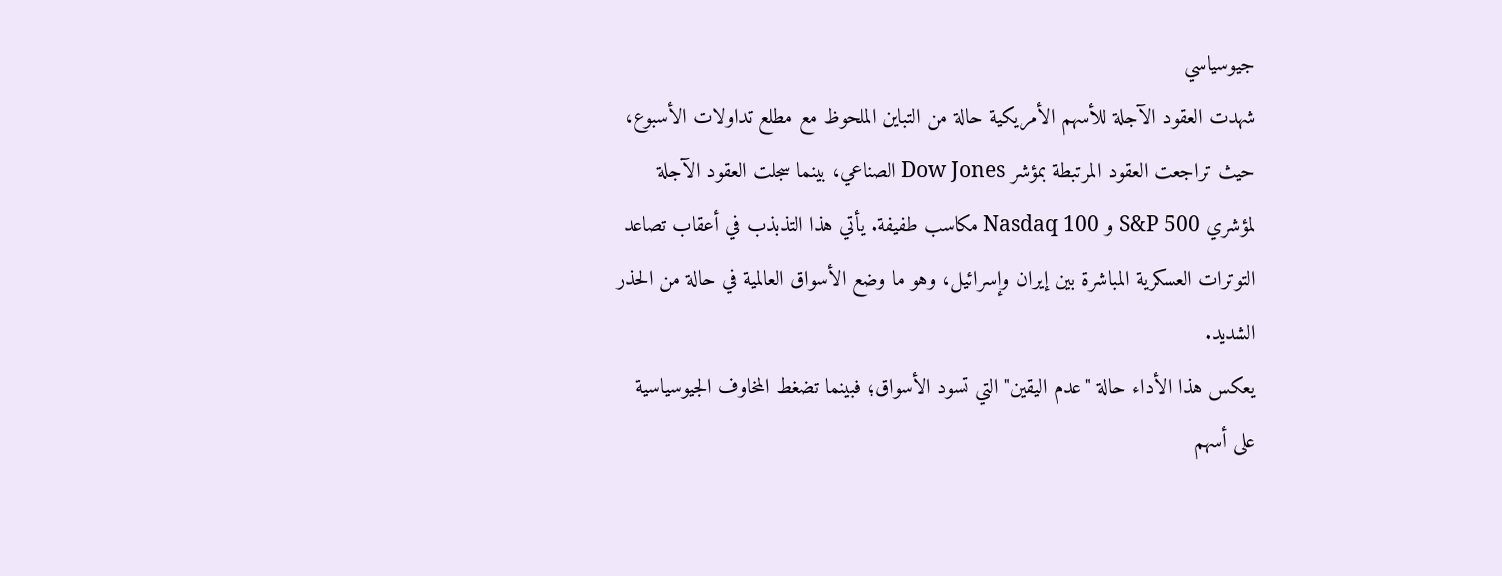جيوسياسي
شهدت العقود الآجلة للأسهم الأمريكية حالة من التباين الملحوظ مع مطلع تداولات الأسبوع، حيث تراجعت العقود المرتبطة بمؤشر Dow Jones الصناعي، بينما سجلت العقود الآجلة لمؤشري S&P 500 و Nasdaq 100 مكاسب طفيفة. يأتي هذا التذبذب في أعقاب تصاعد التوترات العسكرية المباشرة بين إيران وإسرائيل، وهو ما وضع الأسواق العالمية في حالة من الحذر الشديد.
يعكس هذا الأداء حالة "عدم اليقين" التي تسود الأسواق؛ فبينما تضغط المخاوف الجيوسياسية على أسهم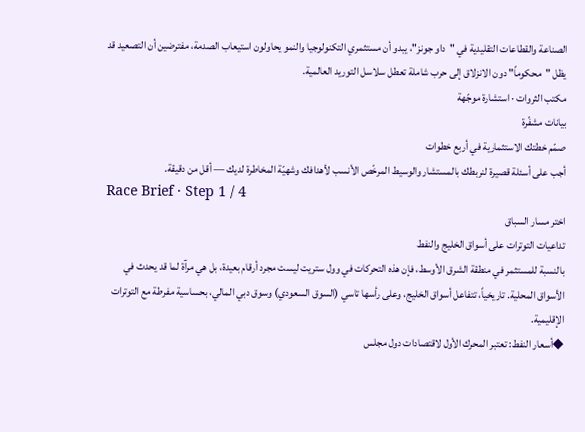الصناعة والقطاعات التقليدية في "داو جونز"، يبدو أن مستثمري التكنولوجيا والنمو يحاولون استيعاب الصدمة، مفترضين أن التصعيد قد يظل "محكوماً" دون الانزلاق إلى حرب شاملة تعطل سلاسل التوريد العالمية.
مكتب الثروات · استشارة موجّهة
بيانات مشفّرة
صمّم خطتك الاستثمارية في أربع خطوات
أجب على أسئلة قصيرة لنربطك بالمستشار والوسيط المرخّص الأنسب لأهدافك وشهيّة المخاطرة لديك — أقل من دقيقة.
Race Brief · Step 1 / 4
اختر مسار السباق
تداعيات التوترات على أسواق الخليج والنفط
بالنسبة للمستثمر في منطقة الشرق الأوسط، فإن هذه التحركات في وول ستريت ليست مجرد أرقام بعيدة، بل هي مرآة لما قد يحدث في الأسواق المحلية. تاريخياً، تتفاعل أسواق الخليج، وعلى رأسها تاسي (السوق السعودي) وسوق دبي المالي، بحساسية مفرطة مع التوترات الإقليمية.
◆أسعار النفط: تعتبر المحرك الأول لاقتصادات دول مجلس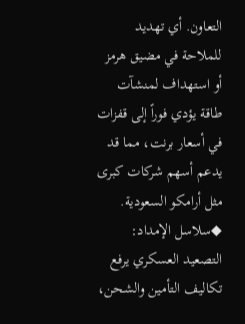التعاون. أي تهديد للملاحة في مضيق هرمز أو استهداف لمنشآت طاقة يؤدي فوراً إلى قفزات في أسعار برنت، مما قد يدعم أسهم شركات كبرى مثل أرامكو السعودية.
◆سلاسل الإمداد: التصعيد العسكري يرفع تكاليف التأمين والشحن،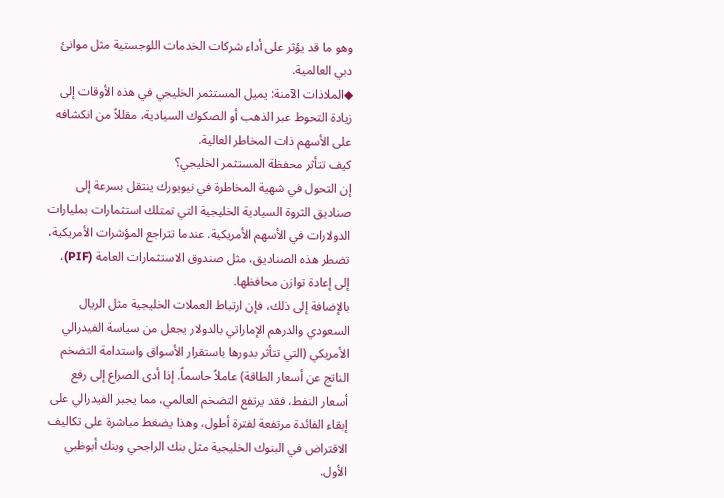وهو ما قد يؤثر على أداء شركات الخدمات اللوجستية مثل موانئ دبي العالمية.
◆الملاذات الآمنة: يميل المستثمر الخليجي في هذه الأوقات إلى زيادة التحوط عبر الذهب أو الصكوك السيادية، مقللاً من انكشافه على الأسهم ذات المخاطر العالية.
كيف تتأثر محفظة المستثمر الخليجي؟
إن التحول في شهية المخاطرة في نيويورك ينتقل بسرعة إلى صناديق الثروة السيادية الخليجية التي تمتلك استثمارات بمليارات الدولارات في الأسهم الأمريكية. عندما تتراجع المؤشرات الأمريكية، تضطر هذه الصناديق، مثل صندوق الاستثمارات العامة (PIF)، إلى إعادة توازن محافظها.
بالإضافة إلى ذلك، فإن ارتباط العملات الخليجية مثل الريال السعودي والدرهم الإماراتي بالدولار يجعل من سياسة الفيدرالي الأمريكي (التي تتأثر بدورها باستقرار الأسواق واستدامة التضخم الناتج عن أسعار الطاقة) عاملاً حاسماً. إذا أدى الصراع إلى رفع أسعار النفط، فقد يرتفع التضخم العالمي، مما يجبر الفيدرالي على إبقاء الفائدة مرتفعة لفترة أطول، وهذا يضغط مباشرة على تكاليف الاقتراض في البنوك الخليجية مثل بنك الراجحي وبنك أبوظبي الأول.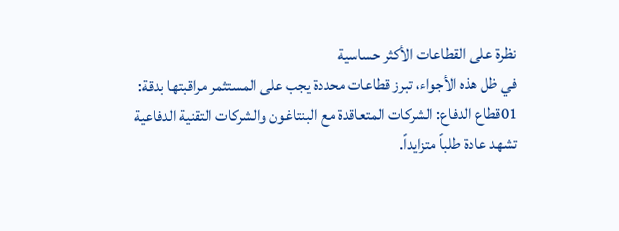نظرة على القطاعات الأكثر حساسية
في ظل هذه الأجواء، تبرز قطاعات محددة يجب على المستثمر مراقبتها بدقة:
01قطاع الدفاع: الشركات المتعاقدة مع البنتاغون والشركات التقنية الدفاعية تشهد عادة طلباً متزايداً.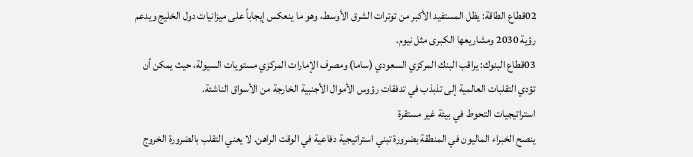02قطاع الطاقة: يظل المستفيد الأكبر من توترات الشرق الأوسط، وهو ما ينعكس إيجاباً على ميزانيات دول الخليج ويدعم رؤية 2030 ومشاريعها الكبرى مثل نيوم.
03قطاع البنوك: يراقب البنك المركزي السعودي (ساما) ومصرف الإمارات المركزي مستويات السيولة، حيث يمكن أن تؤدي التقلبات العالمية إلى تذبذب في تدفقات رؤوس الأموال الأجنبية الخارجة من الأسواق الناشئة.
استراتيجيات التحوط في بيئة غير مستقرة
ينصح الخبراء الماليون في المنطقة بضرورة تبني استراتيجية دفاعية في الوقت الراهن. لا يعني التقلب بالضرورة الخروج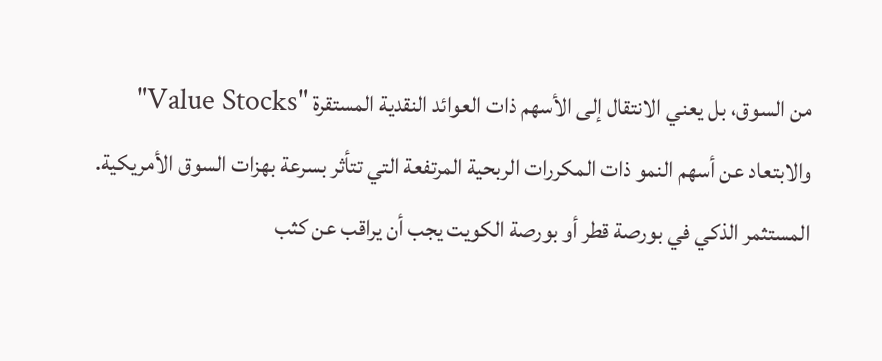من السوق، بل يعني الانتقال إلى الأسهم ذات العوائد النقدية المستقرة "Value Stocks" والابتعاد عن أسهم النمو ذات المكررات الربحية المرتفعة التي تتأثر بسرعة بهزات السوق الأمريكية.
المستثمر الذكي في بورصة قطر أو بورصة الكويت يجب أن يراقب عن كثب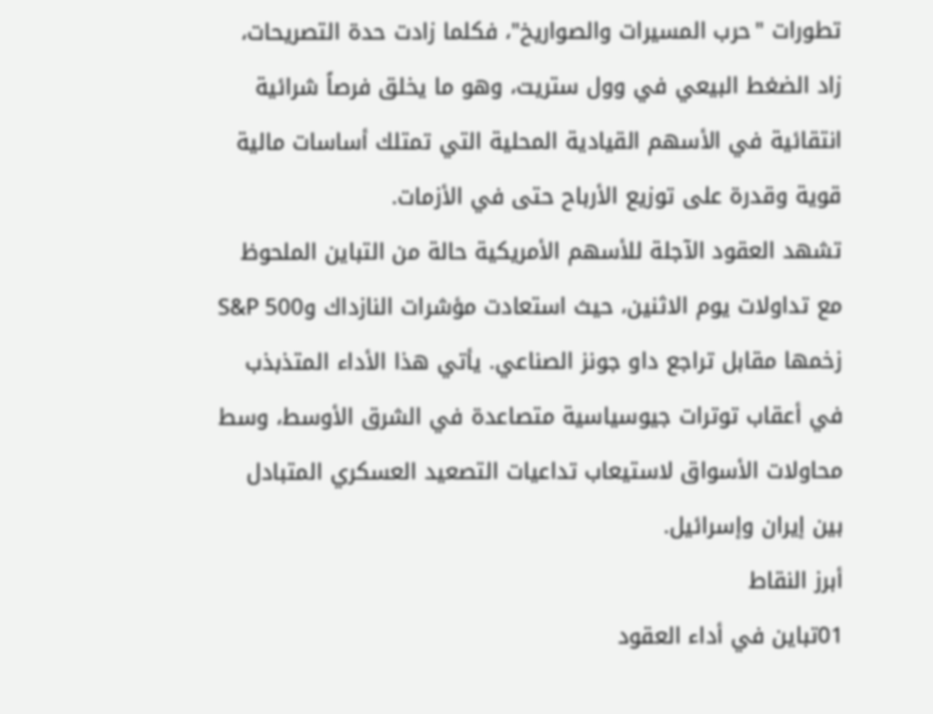تطورات "حرب المسيرات والصواريخ"، فكلما زادت حدة التصريحات، زاد الضغط البيعي في وول ستريت، وهو ما يخلق فرصاً شرائية انتقائية في الأسهم القيادية المحلية التي تمتلك أساسات مالية قوية وقدرة على توزيع الأرباح حتى في الأزمات.
تشهد العقود الآجلة للأسهم الأمريكية حالة من التباين الملحوظ مع تداولات يوم الاثنين، حيث استعادت مؤشرات النازداك وS&P 500 زخمها مقابل تراجع داو جونز الصناعي. يأتي هذا الأداء المتذبذب في أعقاب توترات جيوسياسية متصاعدة في الشرق الأوسط، وسط محاولات الأسواق لاستيعاب تداعيات التصعيد العسكري المتبادل بين إيران وإسرائيل.
أبرز النقاط
01تباين في أداء العقود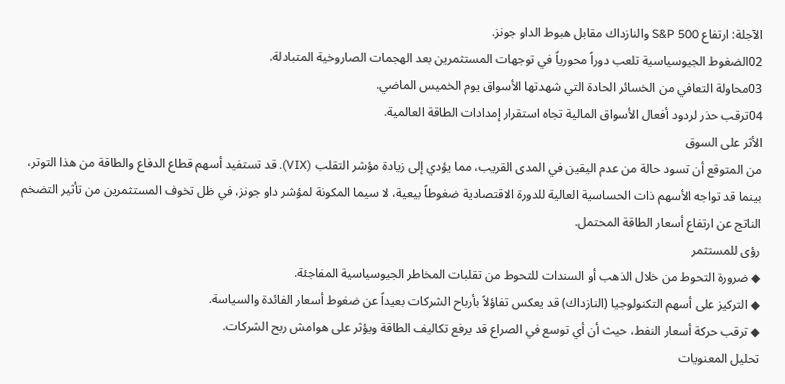الآجلة: ارتفاع S&P 500 والنازداك مقابل هبوط الداو جونز.
02الضغوط الجيوسياسية تلعب دوراً محورياً في توجهات المستثمرين بعد الهجمات الصاروخية المتبادلة.
03محاولة التعافي من الخسائر الحادة التي شهدتها الأسواق يوم الخميس الماضي.
04ترقب حذر لردود أفعال الأسواق المالية تجاه استقرار إمدادات الطاقة العالمية.
الأثر على السوق
من المتوقع أن تسود حالة من عدم اليقين في المدى القريب، مما يؤدي إلى زيادة مؤشر التقلب (VIX). قد تستفيد أسهم قطاع الدفاع والطاقة من هذا التوتر، بينما قد تواجه الأسهم ذات الحساسية العالية للدورة الاقتصادية ضغوطاً بيعية، لا سيما المكونة لمؤشر داو جونز، في ظل تخوف المستثمرين من تأثير التضخم الناتج عن ارتفاع أسعار الطاقة المحتمل.
رؤى للمستثمر
◆ ضرورة التحوط من خلال الذهب أو السندات للتحوط من تقلبات المخاطر الجيوسياسية المفاجئة.
◆ التركيز على أسهم التكنولوجيا (النازداك) قد يعكس تفاؤلاً بأرباح الشركات بعيداً عن ضغوط أسعار الفائدة والسياسة.
◆ ترقب حركة أسعار النفط، حيث أن أي توسع في الصراع قد يرفع تكاليف الطاقة ويؤثر على هوامش ربح الشركات.
تحليل المعنويات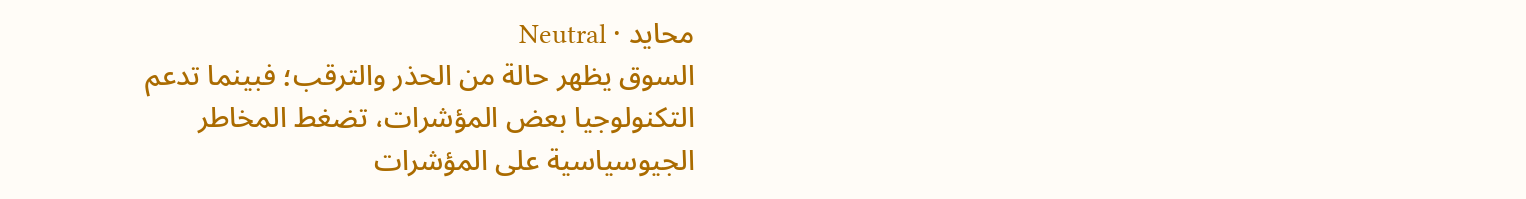محايد · Neutral
السوق يظهر حالة من الحذر والترقب؛ فبينما تدعم التكنولوجيا بعض المؤشرات، تضغط المخاطر الجيوسياسية على المؤشرات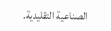الصناعية التقليدية.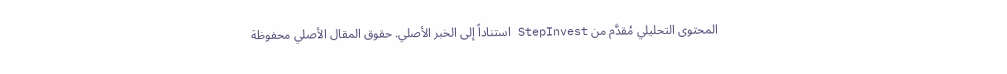المحتوى التحليلي مُقدَّم من StepInvest استناداً إلى الخبر الأصلي. حقوق المقال الأصلي محفوظة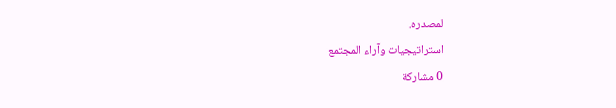لمصدره.
استراتيجيات وآراء المجتمع
0 مشاركة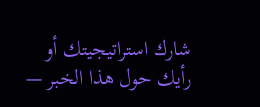شارك استراتيجيتك أو رأيك حول هذا الخبر —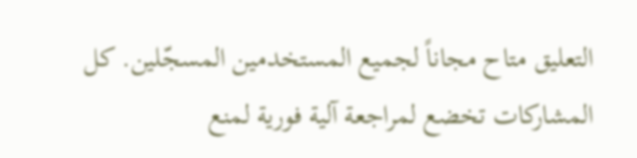التعليق متاح مجاناً لجميع المستخدمين المسجّلين. كل المشاركات تخضع لمراجعة آلية فورية لمنع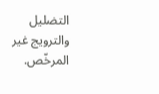التضليل والترويج غير المرخّص.